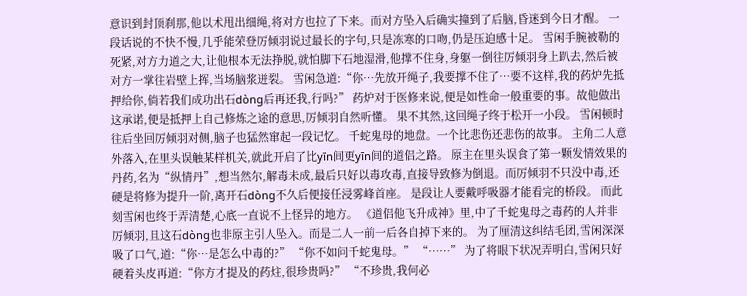意识到封顶刹那,他以术甩出细绳,将对方也拉了下来。而对方坠入后确实撞到了后脑,昏迷到今日才醒。 一段话说的不快不慢,几乎能荣登厉倾羽说过最长的字句,只是冻寒的口吻,仍是压迫感十足。 雪闲手腕被勒的死紧,对方力道之大,让他根本无法挣脱,就怕脚下石地湿滑,他撑不住身,身躯一倒往厉倾羽身上趴去,然后被对方一掌往岩壁上挥,当场脑浆迸裂。 雪闲急道:“你…先放开绳子,我要撑不住了…要不这样,我的药炉先抵押给你,倘若我们成功出石dòng后再还我,行吗?” 药炉对于医修来说,便是如性命一般重要的事。故他做出这承诺,便是抵押上自己修炼之途的意思,厉倾羽自然听懂。 果不其然,这回绳子终于松开一小段。 雪闲顿时往后坐回厉倾羽对侧,脑子也猛然窜起一段记忆。 千蛇鬼母的地盘。一个比悲伤还悲伤的故事。 主角二人意外落入,在里头误触某样机关,就此开启了比yīn间更yīn间的道侣之路。 原主在里头误食了第一颗发情效果的丹药,名为“纵情丹”,想当然尔,解毒未成,最后只好以毒攻毒,直接导致修为倒退。而厉倾羽不只没中毒,还硬是将修为提升一阶,离开石dòng不久后便接任浸雾峰首座。 是段让人要戴呼吸器才能看完的桥段。 而此刻雪闲也终于弄清楚,心底一直说不上怪异的地方。 《道侣他飞升成神》里,中了千蛇鬼母之毒药的人并非厉倾羽,且这石dòng也非原主引人坠入。而是二人一前一后各自掉下来的。 为了厘清这纠结毛团,雪闲深深吸了口气,道:“你…是怎么中毒的?” “你不如问千蛇鬼母。” “……” 为了将眼下状况弄明白,雪闲只好硬着头皮再道:“你方才提及的药炷,很珍贵吗?” “不珍贵,我何必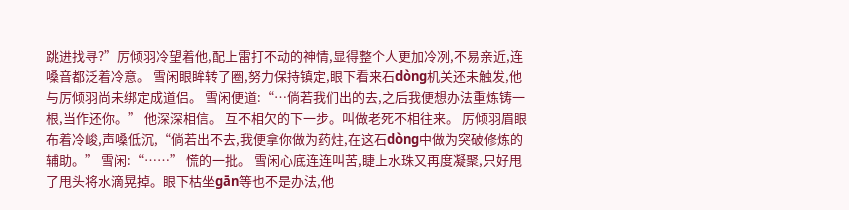跳进找寻?”厉倾羽冷望着他,配上雷打不动的神情,显得整个人更加冷冽,不易亲近,连嗓音都泛着冷意。 雪闲眼眸转了圈,努力保持镇定,眼下看来石dòng机关还未触发,他与厉倾羽尚未绑定成道侣。 雪闲便道:“…倘若我们出的去,之后我便想办法重炼铸一根,当作还你。” 他深深相信。 互不相欠的下一步。叫做老死不相往来。 厉倾羽眉眼布着冷峻,声嗓低沉,“倘若出不去,我便拿你做为药炷,在这石dòng中做为突破修炼的辅助。” 雪闲:“……” 慌的一批。 雪闲心底连连叫苦,睫上水珠又再度凝聚,只好甩了甩头将水滴晃掉。眼下枯坐gān等也不是办法,他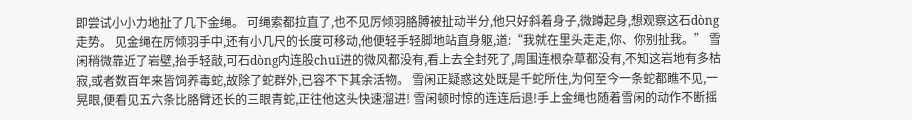即尝试小小力地扯了几下金绳。 可绳索都拉直了,也不见厉倾羽胳膊被扯动半分,他只好斜着身子,微蹲起身,想观察这石dòng走势。 见金绳在厉倾羽手中,还有小几尺的长度可移动,他便轻手轻脚地站直身躯,道:“我就在里头走走,你、你别扯我。” 雪闲稍微靠近了岩壁,抬手轻敲,可石dòng内连股chuī进的微风都没有,看上去全封死了,周围连根杂草都没有,不知这岩地有多枯寂,或者数百年来皆饲养毒蛇,故除了蛇群外,已容不下其余活物。 雪闲正疑惑这处既是千蛇所住,为何至今一条蛇都瞧不见,一晃眼,便看见五六条比胳臂还长的三眼青蛇,正往他这头快速溜进! 雪闲顿时惊的连连后退!手上金绳也随着雪闲的动作不断摇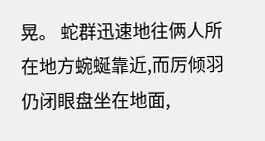晃。 蛇群迅速地往俩人所在地方蜿蜒靠近,而厉倾羽仍闭眼盘坐在地面,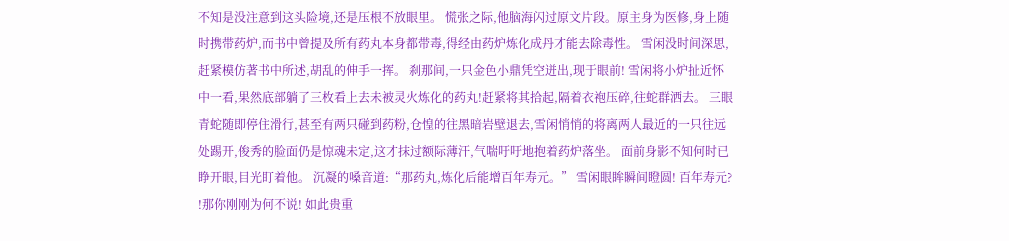不知是没注意到这头险境,还是压根不放眼里。 慌张之际,他脑海闪过原文片段。原主身为医修,身上随时携带药炉,而书中曾提及所有药丸本身都带毒,得经由药炉炼化成丹才能去除毒性。 雪闲没时间深思,赶紧模仿著书中所述,胡乱的伸手一挥。 刹那间,一只金色小鼎凭空迸出,现于眼前! 雪闲将小炉扯近怀中一看,果然底部躺了三枚看上去未被灵火炼化的药丸!赶紧将其拾起,隔着衣袍压碎,往蛇群洒去。 三眼青蛇随即停住滑行,甚至有两只碰到药粉,仓惶的往黑暗岩壁退去,雪闲悄悄的将离两人最近的一只往远处踢开,俊秀的脸面仍是惊魂未定,这才抹过额际薄汗,气喘吁吁地抱着药炉落坐。 面前身影不知何时已睁开眼,目光盯着他。 沉凝的嗓音道:“那药丸,炼化后能增百年寿元。” 雪闲眼眸瞬间瞪圆! 百年寿元? !那你刚刚为何不说! 如此贵重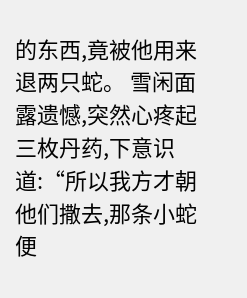的东西,竟被他用来退两只蛇。 雪闲面露遗憾,突然心疼起三枚丹药,下意识道:“所以我方才朝他们撒去,那条小蛇便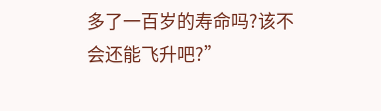多了一百岁的寿命吗?该不会还能飞升吧?”